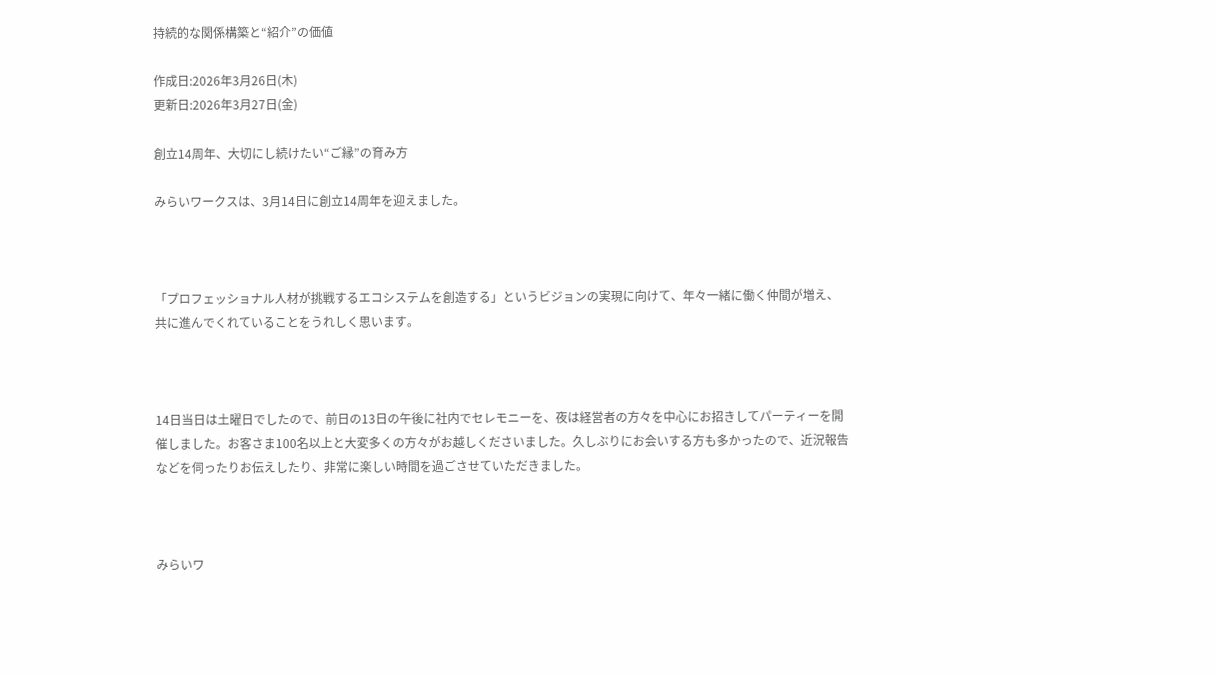持続的な関係構築と“紹介”の価値

作成日:2026年3月26日(木)
更新日:2026年3月27日(金)

創立14周年、大切にし続けたい“ご縁”の育み方

みらいワークスは、3月14日に創立14周年を迎えました。



「プロフェッショナル人材が挑戦するエコシステムを創造する」というビジョンの実現に向けて、年々一緒に働く仲間が増え、共に進んでくれていることをうれしく思います。



14日当日は土曜日でしたので、前日の13日の午後に社内でセレモニーを、夜は経営者の方々を中心にお招きしてパーティーを開催しました。お客さま100名以上と大変多くの方々がお越しくださいました。久しぶりにお会いする方も多かったので、近況報告などを伺ったりお伝えしたり、非常に楽しい時間を過ごさせていただきました。



みらいワ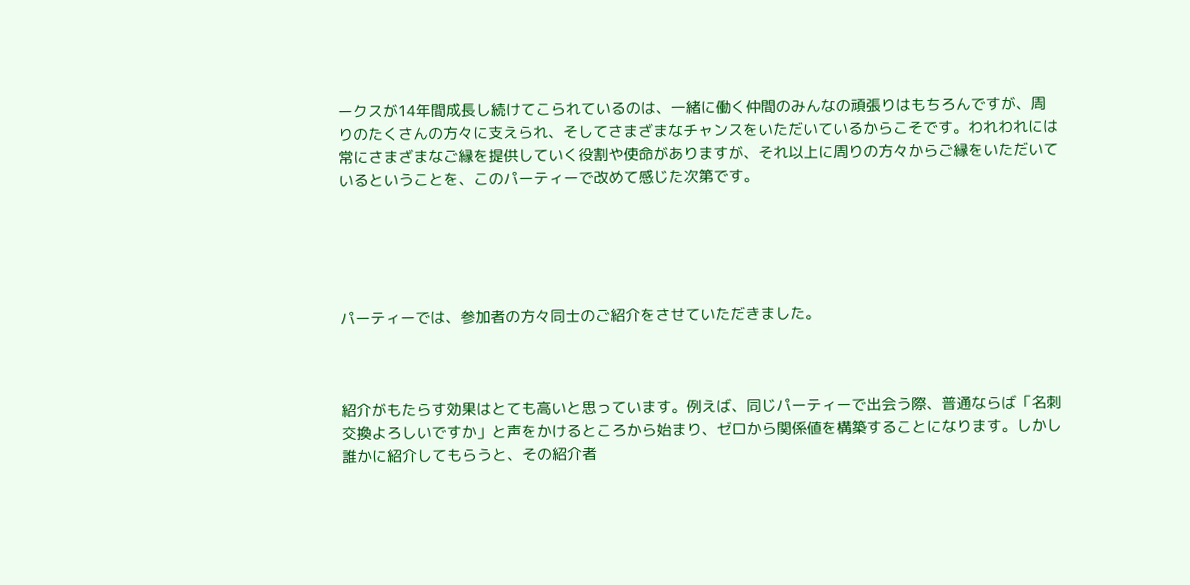ークスが14年間成長し続けてこられているのは、一緒に働く仲間のみんなの頑張りはもちろんですが、周りのたくさんの方々に支えられ、そしてさまざまなチャンスをいただいているからこそです。われわれには常にさまざまなご縁を提供していく役割や使命がありますが、それ以上に周りの方々からご縁をいただいているということを、このパーティーで改めて感じた次第です。





パーティーでは、参加者の方々同士のご紹介をさせていただきました。



紹介がもたらす効果はとても高いと思っています。例えば、同じパーティーで出会う際、普通ならば「名刺交換よろしいですか」と声をかけるところから始まり、ゼロから関係値を構築することになります。しかし誰かに紹介してもらうと、その紹介者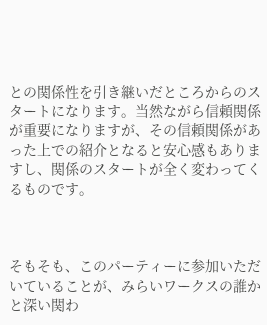との関係性を引き継いだところからのスタートになります。当然ながら信頼関係が重要になりますが、その信頼関係があった上での紹介となると安心感もありますし、関係のスタートが全く変わってくるものです。



そもそも、このパーティーに参加いただいていることが、みらいワークスの誰かと深い関わ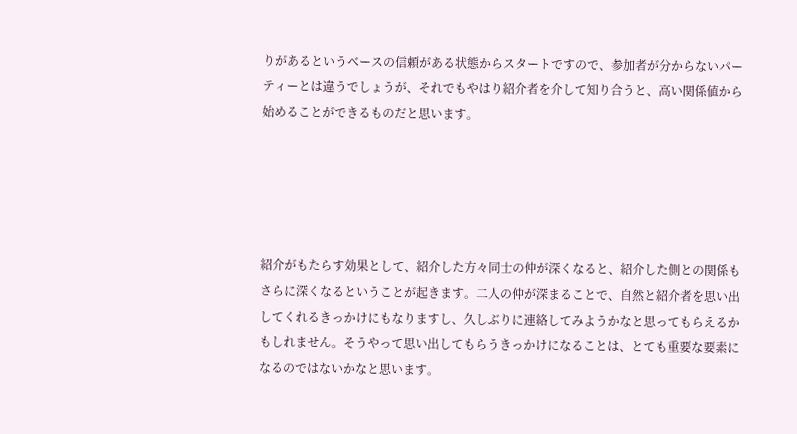りがあるというベースの信頼がある状態からスタートですので、参加者が分からないパーティーとは違うでしょうが、それでもやはり紹介者を介して知り合うと、高い関係値から始めることができるものだと思います。





紹介がもたらす効果として、紹介した方々同士の仲が深くなると、紹介した側との関係もさらに深くなるということが起きます。二人の仲が深まることで、自然と紹介者を思い出してくれるきっかけにもなりますし、久しぶりに連絡してみようかなと思ってもらえるかもしれません。そうやって思い出してもらうきっかけになることは、とても重要な要素になるのではないかなと思います。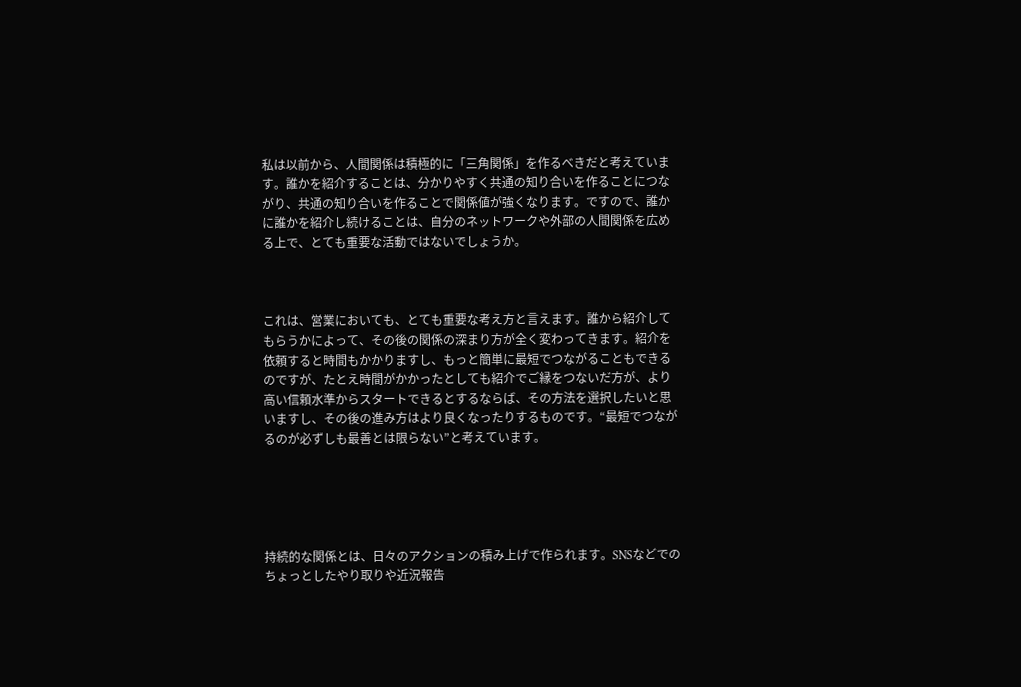私は以前から、人間関係は積極的に「三角関係」を作るべきだと考えています。誰かを紹介することは、分かりやすく共通の知り合いを作ることにつながり、共通の知り合いを作ることで関係値が強くなります。ですので、誰かに誰かを紹介し続けることは、自分のネットワークや外部の人間関係を広める上で、とても重要な活動ではないでしょうか。



これは、営業においても、とても重要な考え方と言えます。誰から紹介してもらうかによって、その後の関係の深まり方が全く変わってきます。紹介を依頼すると時間もかかりますし、もっと簡単に最短でつながることもできるのですが、たとえ時間がかかったとしても紹介でご縁をつないだ方が、より高い信頼水準からスタートできるとするならば、その方法を選択したいと思いますし、その後の進み方はより良くなったりするものです。“最短でつながるのが必ずしも最善とは限らない”と考えています。





持続的な関係とは、日々のアクションの積み上げで作られます。SNSなどでのちょっとしたやり取りや近況報告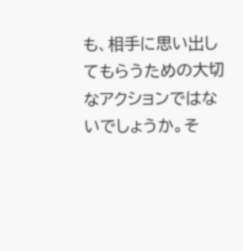も、相手に思い出してもらうための大切なアクションではないでしょうか。そ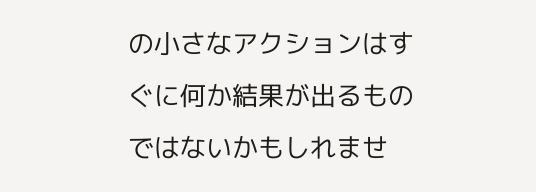の小さなアクションはすぐに何か結果が出るものではないかもしれませ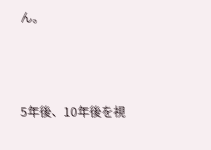ん。



5年後、10年後を視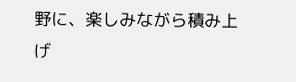野に、楽しみながら積み上げ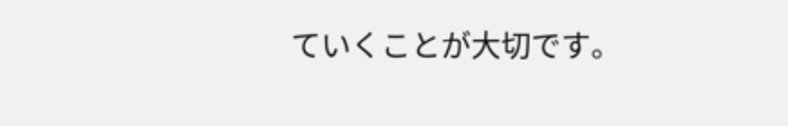ていくことが大切です。